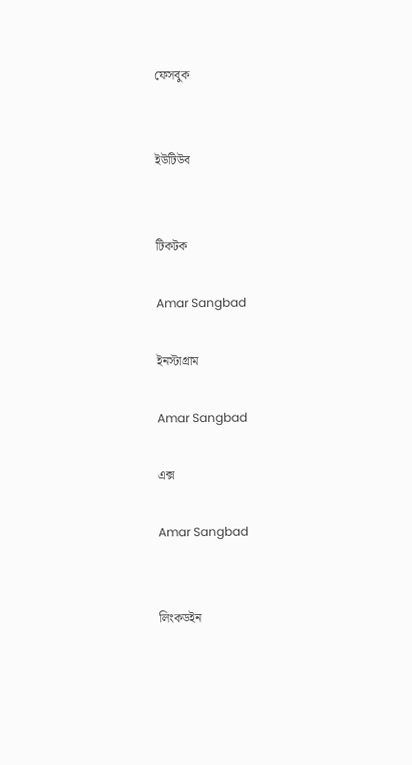ফেসবুক


ইউটিউব


টিকটক

Amar Sangbad

ইনস্টাগ্রাম

Amar Sangbad

এক্স

Amar Sangbad


লিংকডইন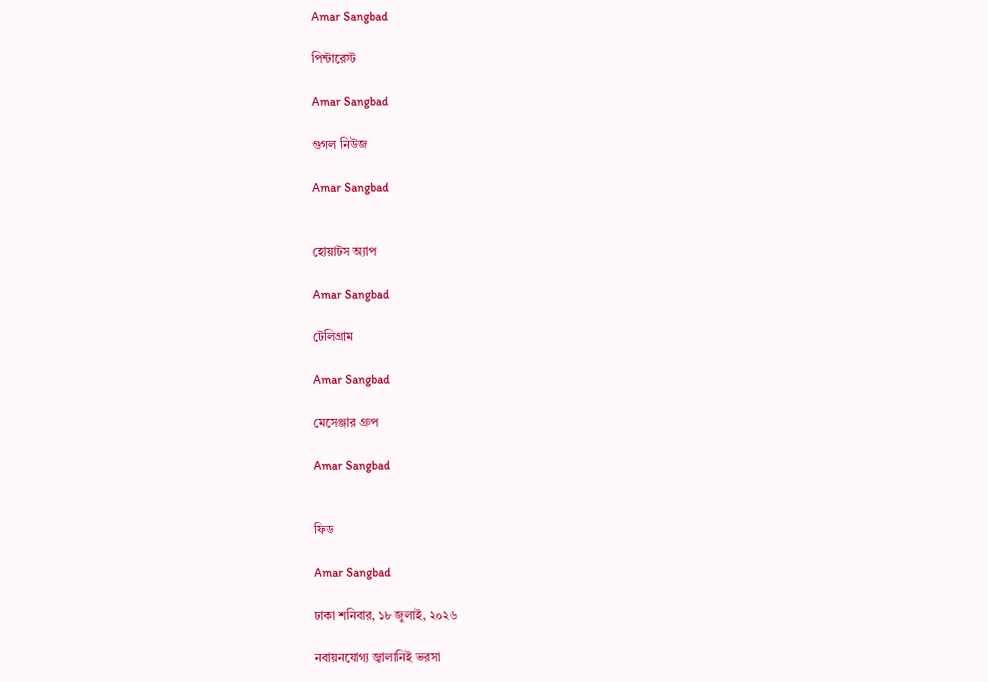Amar Sangbad

পিন্টারেস্ট

Amar Sangbad

গুগল নিউজ

Amar Sangbad


হোয়াটস অ্যাপ

Amar Sangbad

টেলিগ্রাম

Amar Sangbad

মেসেঞ্জার গ্রুপ

Amar Sangbad


ফিড

Amar Sangbad

ঢাকা শনিবার, ১৮ জুলাই, ২০২৬

নবায়নযোগ্য জ্বালানিই ভরসা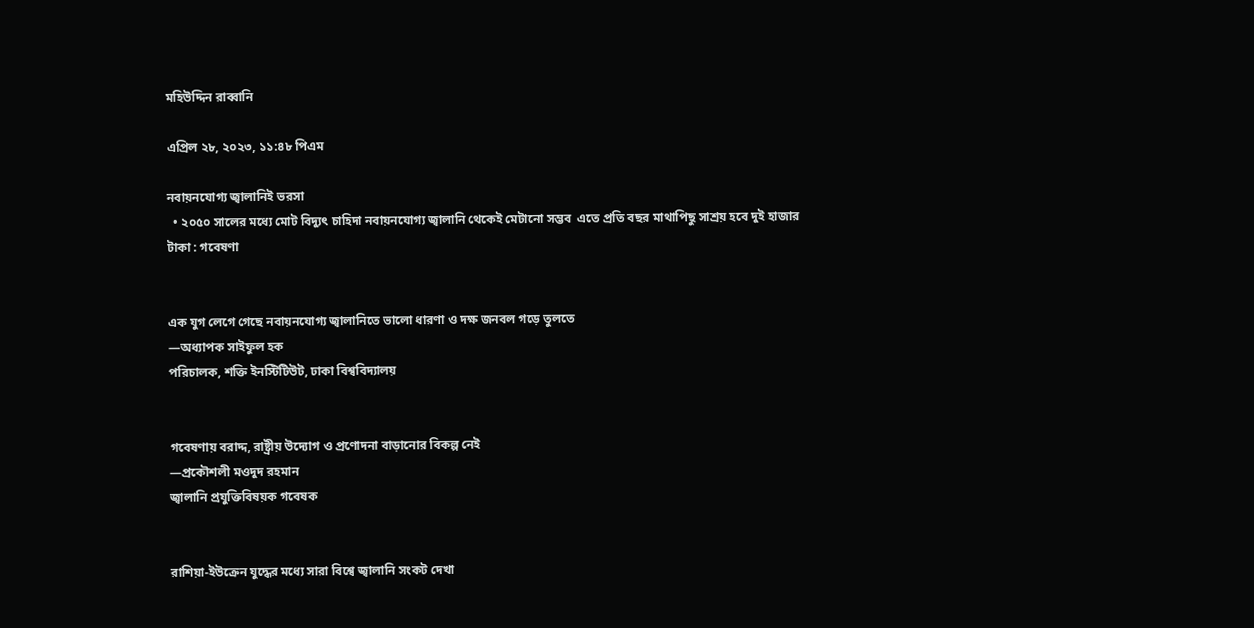মহিউদ্দিন রাব্বানি

এপ্রিল ২৮, ২০২৩, ১১:৪৮ পিএম

নবায়নযোগ্য জ্বালানিই ভরসা
  • ২০৫০ সালের মধ্যে মোট বিদ্যুৎ চাহিদা নবায়নযোগ্য জ্বালানি থেকেই মেটানো সম্ভব  এতে প্রতি বছর মাথাপিছু সাশ্রয় হবে দুই হাজার টাকা : গবেষণা


এক যুগ লেগে গেছে নবায়নযোগ্য জ্বালানিতে ভালো ধারণা ও দক্ষ জনবল গড়ে তুলতে
—অধ্যাপক সাইফুল হক
পরিচালক, শক্তি ইনস্টিটিউট, ঢাকা বিশ্ববিদ্যালয়


গবেষণায় বরাদ্দ, রাষ্ট্রীয় উদ্যোগ ও প্রণোদনা বাড়ানোর বিকল্প নেই
—প্রকৌশলী মওদুদ রহমান
জ্বালানি প্রযুক্তিবিষয়ক গবেষক


রাশিয়া-ইউক্রেন যুদ্ধের মধ্যে সারা বিশ্বে জ্বালানি সংকট দেখা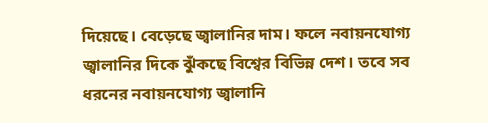দিয়েছে। বেড়েছে জ্বালানির দাম। ফলে নবায়নযোগ্য জ্বালানির দিকে ঝুঁকছে বিশ্বের বিভিন্ন দেশ। তবে সব ধরনের নবায়নযোগ্য জ্বালানি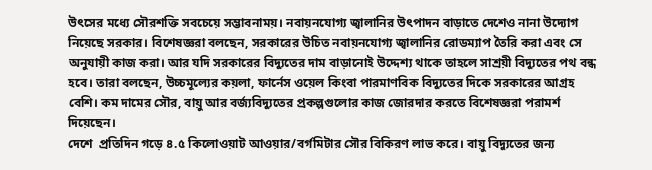উৎসের মধ্যে সৌরশক্তি সবচেয়ে সম্ভাবনাময়। নবায়নযোগ্য জ্বালানির উৎপাদন বাড়াতে দেশেও নানা উদ্যোগ নিয়েছে সরকার। বিশেষজ্ঞরা বলছেন, সরকারের উচিত নবায়নযোগ্য জ্বালানির রোডম্যাপ তৈরি করা এবং সে অনুযায়ী কাজ করা। আর যদি সরকারের বিদ্যুতের দাম বাড়ানোই উদ্দেশ্য থাকে তাহলে সাশ্রয়ী বিদ্যুতের পথ বন্ধ হবে। তারা বলছেন, উচ্চমূল্যের কয়লা, ফার্নেস ওয়েল কিংবা পারমাণবিক বিদ্যুতের দিকে সরকারের আগ্রহ বেশি। কম দামের সৌর, বায়ু আর বর্জ্যবিদ্যুতের প্রকল্পগুলোর কাজ জোরদার করতে বিশেষজ্ঞরা পরামর্শ দিয়েছেন।
দেশে  প্রতিদিন গড়ে ৪.৫ কিলোওয়াট আওয়ার/বর্গমিটার সৌর বিকিরণ লাভ করে। বায়ু বিদ্যুতের জন্য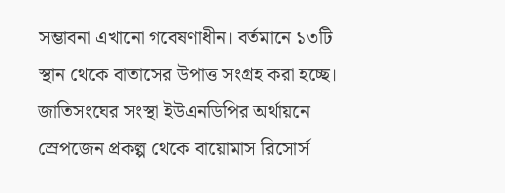সম্ভাবনা এখানো গবেষণাধীন। বর্তমানে ১৩টি স্থান থেকে বাতাসের উপাত্ত সংগ্রহ করা হচ্ছে। জাতিসংঘের সংস্থা ইউএনডিপির অর্থায়নে স্রেপজেন প্রকল্প থেকে বায়োমাস রিসোর্স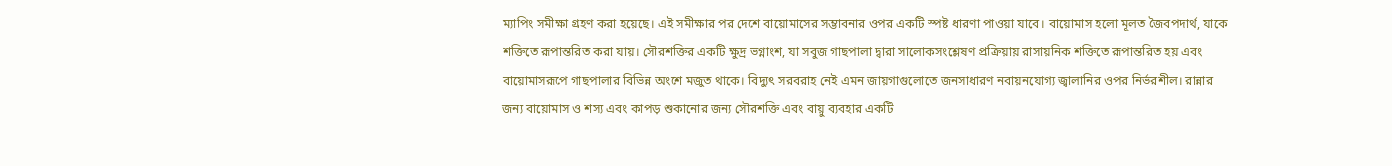ম্যাপিং সমীক্ষা গ্রহণ করা হয়েছে। এই সমীক্ষার পর দেশে বায়োমাসের সম্ভাবনার ওপর একটি স্পষ্ট ধারণা পাওয়া যাবে। বায়োমাস হলো মূলত জৈবপদার্থ, যাকে শক্তিতে রূপান্তরিত করা যায়। সৌরশক্তির একটি ক্ষুদ্র ভগ্নাংশ, যা সবুজ গাছপালা দ্বারা সালোকসংশ্লেষণ প্রক্রিয়ায় রাসায়নিক শক্তিতে রূপান্তরিত হয় এবং বায়োমাসরূপে গাছপালার বিভিন্ন অংশে মজুত থাকে। বিদ্যুৎ সরবরাহ নেই এমন জায়গাগুলোতে জনসাধারণ নবায়নযোগ্য জ্বালানির ওপর নির্ভরশীল। রান্নার জন্য বায়োমাস ও শস্য এবং কাপড় শুকানোর জন্য সৌরশক্তি এবং বায়ু ব্যবহার একটি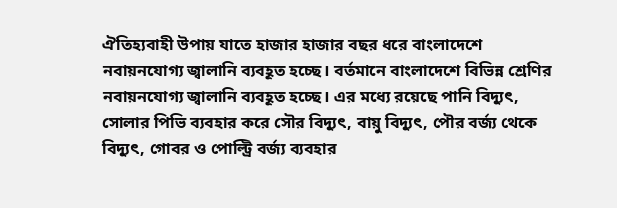ঐতিহ্যবাহী উপায় যাতে হাজার হাজার বছর ধরে বাংলাদেশে নবায়নযোগ্য জ্বালানি ব্যবহূত হচ্ছে। বর্তমানে বাংলাদেশে বিভিন্ন শ্রেণির নবায়নযোগ্য জ্বালানি ব্যবহূত হচ্ছে। এর মধ্যে রয়েছে পানি বিদ্যুৎ, সোলার পিভি ব্যবহার করে সৌর বিদ্যুৎ, বায়ু বিদ্যুৎ, পৌর বর্জ্য থেকে বিদ্যুৎ, গোবর ও পোল্ট্রি বর্জ্য ব্যবহার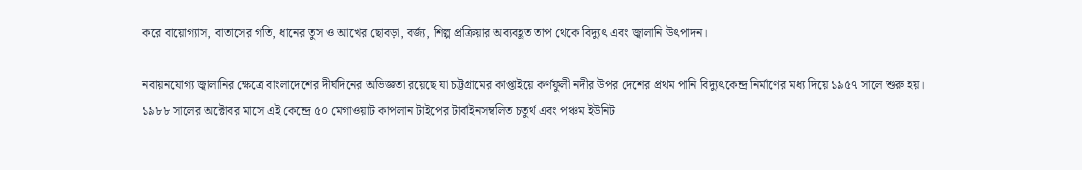করে বায়োগ্যাস, বাতাসের গতি, ধানের তুস ও আখের ছোবড়া, বর্জ্য, শিল্প প্রক্রিয়ার অব্যবহূত তাপ থেকে বিদ্যুৎ এবং জ্বালানি উৎপাদন।

নবায়নযোগ্য জ্বালানির ক্ষেত্রে বাংলাদেশের দীর্ঘদিনের অভিজ্ঞতা রয়েছে যা চট্টগ্রামের কাপ্তাইয়ে কর্ণফুলী নদীর উপর দেশের প্রথম পানি বিদ্যুৎকেন্দ্র নির্মাণের মধ্য দিয়ে ১৯৫৭ সালে শুরু হয়। ১৯৮৮ সালের অক্টোবর মাসে এই কেন্দ্রে ৫০ মেগাওয়াট কাপলান টাইপের টার্বাইনসম্বলিত চতুর্থ এবং পঞ্চম ইউনিট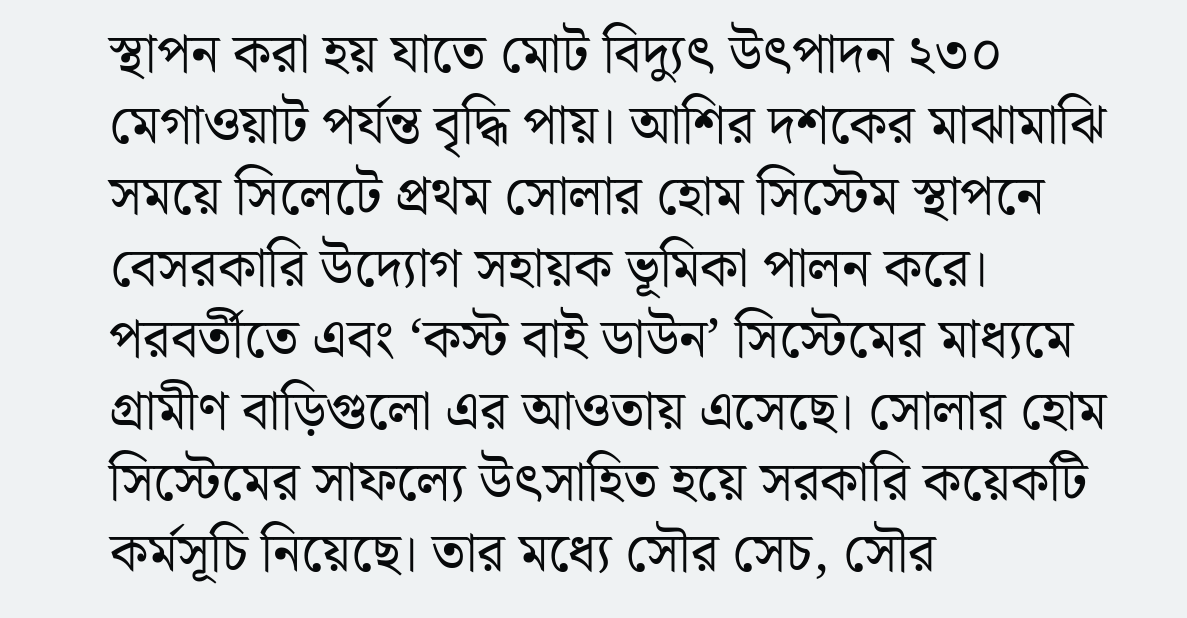স্থাপন করা হয় যাতে মোট বিদ্যুৎ উৎপাদন ২৩০ মেগাওয়াট পর্যন্ত বৃদ্ধি পায়। আশির দশকের মাঝামাঝি সময়ে সিলেটে প্রথম সোলার হোম সিস্টেম স্থাপনে বেসরকারি উদ্যোগ সহায়ক ভূমিকা পালন করে। পরবর্তীতে এবং ‘কস্ট বাই ডাউন’ সিস্টেমের মাধ্যমে গ্রামীণ বাড়িগুলো এর আওতায় এসেছে। সোলার হোম সিস্টেমের সাফল্যে উৎসাহিত হয়ে সরকারি কয়েকটি কর্মসূচি নিয়েছে। তার মধ্যে সৌর সেচ, সৌর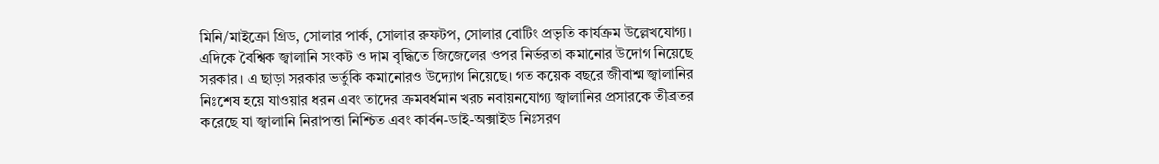মিনি/মাইক্রো গ্রিড, সোলার পার্ক, সোলার রুফটপ, সোলার বোটিং প্রভৃতি কার্যক্রম উল্লেখযোগ্য। এদিকে বৈশ্বিক জ্বালানি সংকট ও দাম বৃদ্ধিতে জিজেলের ওপর নির্ভরতা কমানোর উদোগ নিয়েছে সরকার। এ ছাড়া সরকার ভর্তুকি কমানোরও উদ্যোগ নিয়েছে। গত কয়েক বছরে জীবাশ্ম জ্বালানির নিঃশেষ হয়ে যাওয়ার ধরন এবং তাদের ক্রমবর্ধমান খরচ নবায়নযোগ্য জ্বালানির প্রসারকে তীব্রতর করেছে যা জ্বালানি নিরাপত্তা নিশ্চিত এবং কার্বন-ডাই-অক্সাইড নিঃসরণ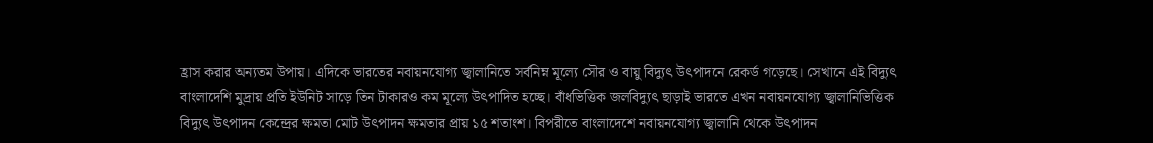হ্রাস করার অন্যতম উপায়। এদিকে ভারতের নবায়নযোগ্য জ্বালানিতে সর্বনিম্ন মূল্যে সৌর ও বায়ু বিদ্যুৎ উৎপাদনে রেকর্ড গড়েছে। সেখানে এই বিদ্যুৎ বাংলাদেশি মুদ্রায় প্রতি ইউনিট সাড়ে তিন টাকারও কম মূল্যে উৎপাদিত হচ্ছে। বাঁধভিত্তিক জলবিদ্যুৎ ছাড়াই ভারতে এখন নবায়নযোগ্য জ্বালানিভিত্তিক বিদ্যুৎ উৎপাদন কেন্দ্রের ক্ষমতা মোট উৎপাদন ক্ষমতার প্রায় ১৫ শতাংশ। বিপরীতে বাংলাদেশে নবায়নযোগ্য জ্বালানি থেকে উৎপাদন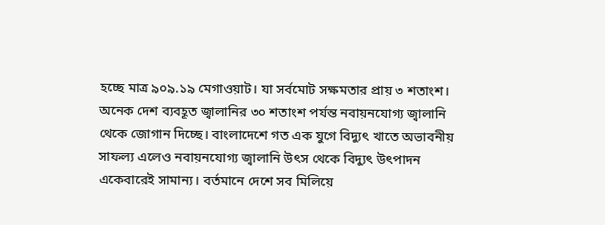হচ্ছে মাত্র ৯০৯.১৯ মেগাওয়াট। যা সর্বমোট সক্ষমতার প্রায় ৩ শতাংশ। অনেক দেশ ব্যবহূত জ্বালানির ৩০ শতাংশ পর্যন্ত নবায়নযোগ্য জ্বালানি থেকে জোগান দিচ্ছে। বাংলাদেশে গত এক যুগে বিদ্যুৎ খাতে অভাবনীয় সাফল্য এলেও নবায়নযোগ্য জ্বালানি উৎস থেকে বিদ্যুৎ উৎপাদন একেবারেই সামান্য। বর্তমানে দেশে সব মিলিয়ে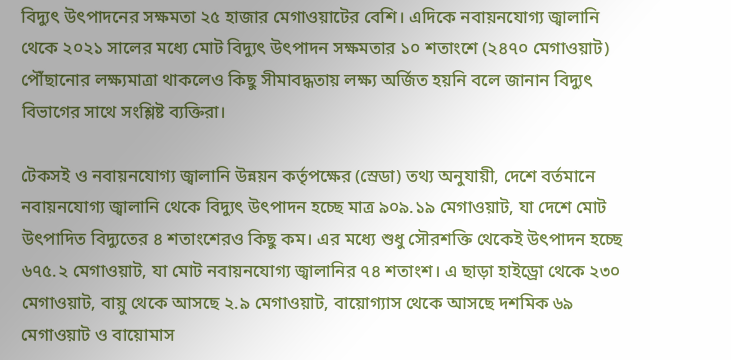বিদ্যুৎ উৎপাদনের সক্ষমতা ২৫ হাজার মেগাওয়াটের বেশি। এদিকে নবায়নযোগ্য জ্বালানি থেকে ২০২১ সালের মধ্যে মোট বিদ্যুৎ উৎপাদন সক্ষমতার ১০ শতাংশে (২৪৭০ মেগাওয়াট) পৌঁছানোর লক্ষ্যমাত্রা থাকলেও কিছু সীমাবদ্ধতায় লক্ষ্য অর্জিত হয়নি বলে জানান বিদ্যুৎ বিভাগের সাথে সংশ্লিষ্ট ব্যক্তিরা।

টেকসই ও নবায়নযোগ্য জ্বালানি উন্নয়ন কর্তৃপক্ষের (স্রেডা) তথ্য অনুযায়ী, দেশে বর্তমানে নবায়নযোগ্য জ্বালানি থেকে বিদ্যুৎ উৎপাদন হচ্ছে মাত্র ৯০৯.১৯ মেগাওয়াট, যা দেশে মোট উৎপাদিত বিদ্যুতের ৪ শতাংশেরও কিছু কম। এর মধ্যে শুধু সৌরশক্তি থেকেই উৎপাদন হচ্ছে ৬৭৫.২ মেগাওয়াট, যা মোট নবায়নযোগ্য জ্বালানির ৭৪ শতাংশ। এ ছাড়া হাইড্রো থেকে ২৩০ মেগাওয়াট, বায়ু থেকে আসছে ২.৯ মেগাওয়াট, বায়োগ্যাস থেকে আসছে দশমিক ৬৯ মেগাওয়াট ও বায়োমাস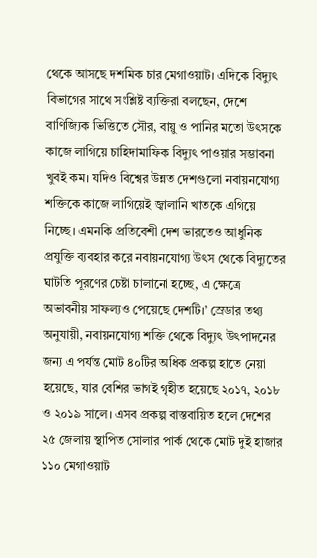থেকে আসছে দশমিক চার মেগাওয়াট। এদিকে বিদ্যুৎ বিভাগের সাথে সংশ্লিষ্ট ব্যক্তিরা বলছেন, দেশে বাণিজ্যিক ভিত্তিতে সৌর, বায়ু ও পানির মতো উৎসকে কাজে লাগিয়ে চাহিদামাফিক বিদ্যুৎ পাওয়ার সম্ভাবনা খুবই কম। যদিও বিশ্বের উন্নত দেশগুলো নবায়নযোগ্য শক্তিকে কাজে লাগিয়েই জ্বালানি খাতকে এগিয়ে নিচ্ছে। এমনকি প্রতিবেশী দেশ ভারতেও আধুনিক প্রযুক্তি ব্যবহার করে নবায়নযোগ্য উৎস থেকে বিদ্যুতের ঘাটতি পূরণের চেষ্টা চালানো হচ্ছে, এ ক্ষেত্রে অভাবনীয় সাফল্যও পেয়েছে দেশটি।’ স্রেডার তথ্য অনুযায়ী, নবায়নযোগ্য শক্তি থেকে বিদ্যুৎ উৎপাদনের জন্য এ পর্যন্ত মোট ৪০টির অধিক প্রকল্প হাতে নেয়া হয়েছে, যার বেশির ভাগই গৃহীত হয়েছে ২০১৭, ২০১৮ ও ২০১৯ সালে। এসব প্রকল্প বাস্তবায়িত হলে দেশের ২৫ জেলায় স্থাপিত সোলার পার্ক থেকে মোট দুই হাজার ১১০ মেগাওয়াট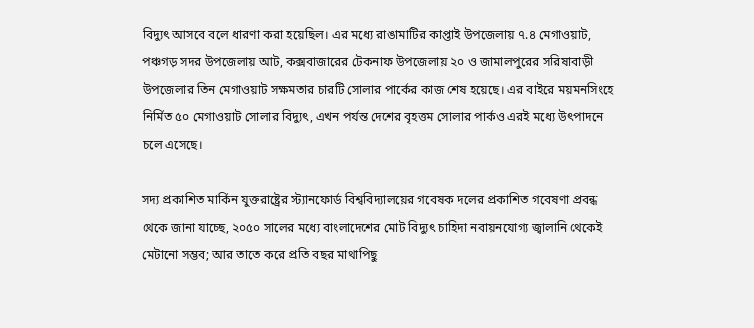বিদ্যুৎ আসবে বলে ধারণা করা হয়েছিল। এর মধ্যে রাঙামাটির কাপ্তাই উপজেলায় ৭.৪ মেগাওয়াট, পঞ্চগড় সদর উপজেলায় আট, কক্সবাজারের টেকনাফ উপজেলায় ২০ ও জামালপুরের সরিষাবাড়ী উপজেলার তিন মেগাওয়াট সক্ষমতার চারটি সোলার পার্কের কাজ শেষ হয়েছে। এর বাইরে ময়মনসিংহে নির্মিত ৫০ মেগাওয়াট সোলার বিদ্যুৎ, এখন পর্যন্ত দেশের বৃহত্তম সোলার পার্কও এরই মধ্যে উৎপাদনে চলে এসেছে।

সদ্য প্রকাশিত মার্কিন যুক্তরাষ্ট্রের স্ট্যানফোর্ড বিশ্ববিদ্যালয়ের গবেষক দলের প্রকাশিত গবেষণা প্রবন্ধ থেকে জানা যাচ্ছে, ২০৫০ সালের মধ্যে বাংলাদেশের মোট বিদ্যুৎ চাহিদা নবায়নযোগ্য জ্বালানি থেকেই মেটানো সম্ভব; আর তাতে করে প্রতি বছর মাথাপিছু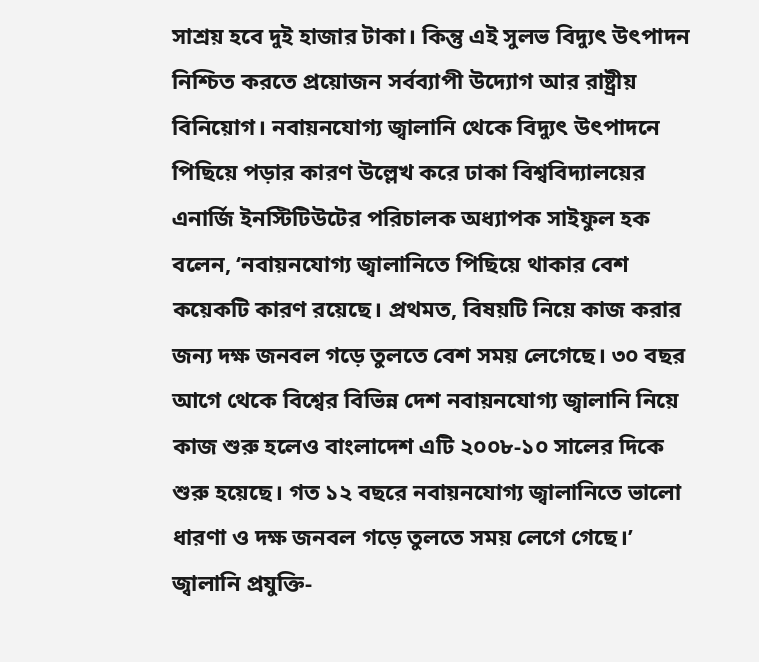সাশ্রয় হবে দুই হাজার টাকা। কিন্তু এই সুলভ বিদ্যুৎ উৎপাদন নিশ্চিত করতে প্রয়োজন সর্বব্যাপী উদ্যোগ আর রাষ্ট্রীয় বিনিয়োগ। নবায়নযোগ্য জ্বালানি থেকে বিদ্যুৎ উৎপাদনে পিছিয়ে পড়ার কারণ উল্লেখ করে ঢাকা বিশ্ববিদ্যালয়ের এনার্জি ইনস্টিটিউটের পরিচালক অধ্যাপক সাইফুল হক বলেন, ‘নবায়নযোগ্য জ্বালানিতে পিছিয়ে থাকার বেশ কয়েকটি কারণ রয়েছে। প্রথমত, বিষয়টি নিয়ে কাজ করার জন্য দক্ষ জনবল গড়ে তুলতে বেশ সময় লেগেছে। ৩০ বছর আগে থেকে বিশ্বের বিভিন্ন দেশ নবায়নযোগ্য জ্বালানি নিয়ে কাজ শুরু হলেও বাংলাদেশ এটি ২০০৮-১০ সালের দিকে শুরু হয়েছে। গত ১২ বছরে নবায়নযোগ্য জ্বালানিতে ভালো ধারণা ও দক্ষ জনবল গড়ে তুলতে সময় লেগে গেছে।’ জ্বালানি প্রযুক্তি-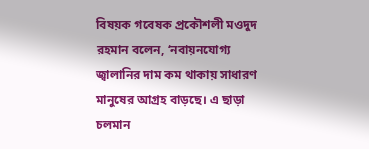বিষয়ক গবেষক প্রকৌশলী মওদুদ রহমান বলেন, ‘নবায়নযোগ্য জ্বালানির দাম কম থাকায় সাধারণ মানুষের আগ্রহ বাড়ছে। এ ছাড়া চলমান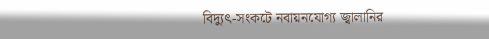বিদ্যুৎ-সংকটে নবায়নযোগ্য জ্বালানির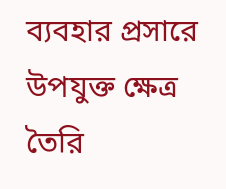ব্যবহার প্রসারে উপযুক্ত ক্ষেত্র তৈরি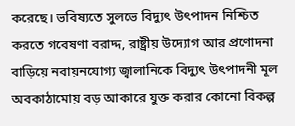করেছে। ভবিষ্যতে সুলভে বিদ্যুৎ উৎপাদন নিশ্চিত করতে গবেষণা বরাদ্দ, রাষ্ট্রীয় উদ্যোগ আর প্রণোদনা বাড়িয়ে নবায়নযোগ্য জ্বালানিকে বিদ্যুৎ উৎপাদনী মূল অবকাঠামোয় বড় আকারে যুক্ত করার কোনো বিকল্প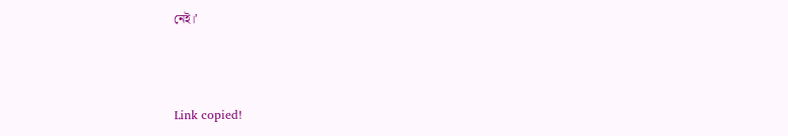নেই।’



Link copied!